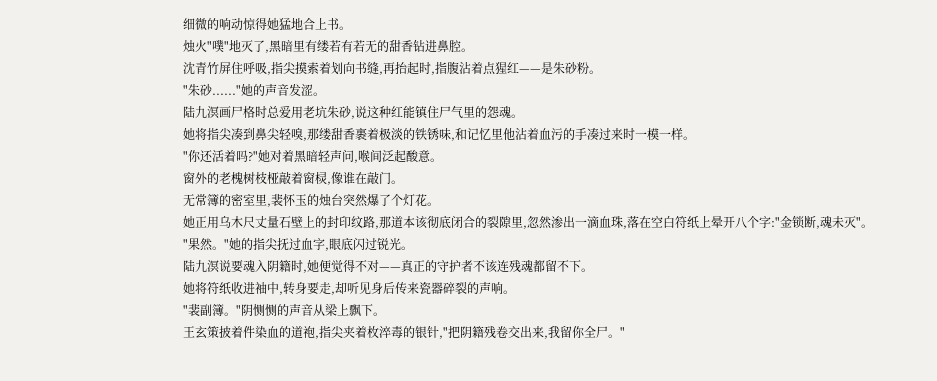细微的响动惊得她猛地合上书。
烛火"噗"地灭了,黑暗里有缕若有若无的甜香钻进鼻腔。
沈青竹屏住呼吸,指尖摸索着划向书缝,再抬起时,指腹沾着点猩红——是朱砂粉。
"朱砂......"她的声音发涩。
陆九溟画尸格时总爱用老坑朱砂,说这种红能镇住尸气里的怨魂。
她将指尖凑到鼻尖轻嗅,那缕甜香裹着极淡的铁锈味,和记忆里他沾着血污的手凑过来时一模一样。
"你还活着吗?"她对着黑暗轻声问,喉间泛起酸意。
窗外的老槐树枝桠敲着窗棂,像谁在敲门。
无常簿的密室里,裴怀玉的烛台突然爆了个灯花。
她正用乌木尺丈量石壁上的封印纹路,那道本该彻底闭合的裂隙里,忽然渗出一滴血珠,落在空白符纸上晕开八个字:"金锁断,魂未灭"。
"果然。"她的指尖抚过血字,眼底闪过锐光。
陆九溟说要魂入阴籍时,她便觉得不对——真正的守护者不该连残魂都留不下。
她将符纸收进袖中,转身要走,却听见身后传来瓷器碎裂的声响。
"裴副簿。"阴恻恻的声音从梁上飘下。
王玄策披着件染血的道袍,指尖夹着枚淬毒的银针,"把阴籍残卷交出来,我留你全尸。"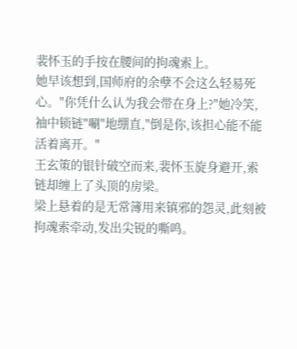裴怀玉的手按在腰间的拘魂索上。
她早该想到,国师府的余孽不会这么轻易死心。"你凭什么认为我会带在身上?"她冷笑,袖中锁链"唰"地绷直,"倒是你,该担心能不能活着离开。"
王玄策的银针破空而来,裴怀玉旋身避开,索链却缠上了头顶的房梁。
梁上悬着的是无常簿用来镇邪的怨灵,此刻被拘魂索牵动,发出尖锐的嘶鸣。